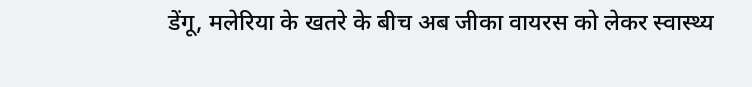डेंगू, मलेरिया के खतरे के बीच अब जीका वायरस को लेकर स्वास्थ्य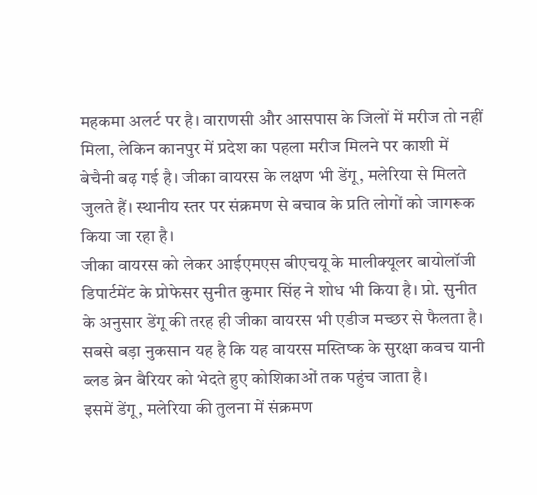महकमा अलर्ट पर है। वाराणसी और आसपास के जिलों में मरीज तो नहीं मिला, लेकिन कानपुर में प्रदेश का पहला मरीज मिलने पर काशी में बेचैनी बढ़ गई है। जीका वायरस के लक्षण भी डेंगू, मलेरिया से मिलते जुलते हैं। स्थानीय स्तर पर संक्रमण से बचाव के प्रति लोगों को जागरूक किया जा रहा है।
जीका वायरस को लेकर आईएमएस बीएचयू के मालीक्यूलर बायोलॉजी डिपार्टमेंट के प्रोफेसर सुनीत कुमार सिंह ने शोध भी किया है। प्रो. सुनीत के अनुसार डेंगू की तरह ही जीका वायरस भी एडीज मच्छर से फैलता है। सबसे बड़ा नुकसान यह है कि यह वायरस मस्तिष्क के सुरक्षा कवच यानी ब्लड ब्रेन बैरियर को भेदते हुए कोशिकाओं तक पहुंच जाता है।
इसमें डेंगू, मलेरिया की तुलना में संक्रमण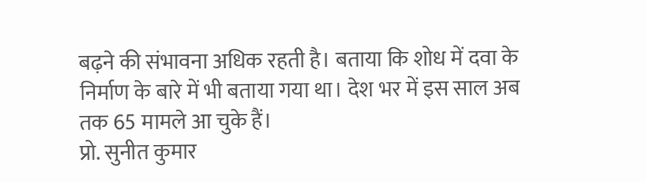बढ़ने की संभावना अधिक रहती है। बताया कि शोध में दवा के निर्माण के बारे में भी बताया गया था। देश भर में इस साल अब तक 65 मामले आ चुके हैं।
प्रो. सुनीत कुमार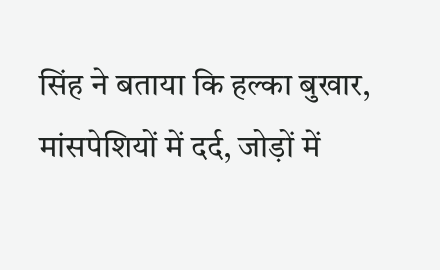सिंह ने बताया कि हल्का बुखार, मांसपेशियों में दर्द, जोड़ों में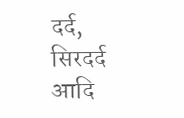दर्द, सिरदर्द आदि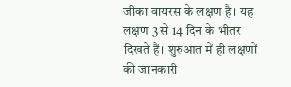जीका वायरस के लक्षण है। यह लक्षण 3 से 14 दिन के भीतर दिखते हैं। शुरुआत में ही लक्षणों की जानकारी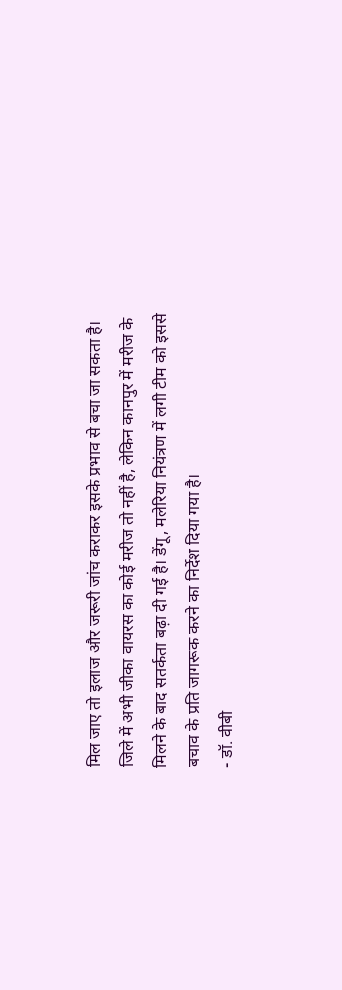मिल जाए तो इलाज और जरूरी जांच कराकर इसके प्रभाव से बचा जा सकता है।
जिले में अभी जीका वायरस का कोई मरीज तो नहीं है, लेकिन कानपुर में मरीज के मिलने के बाद सतर्कता बढ़ा दी गई है। डेंगू, मलेरिया नियंत्रण में लगी टीम को इससे बचाव के प्रति जागरूक करने का निर्देश दिया गया है।
- डॉ. वीबी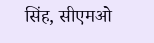सिंह, सीएमओ